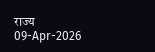राज्य
09-Apr-2026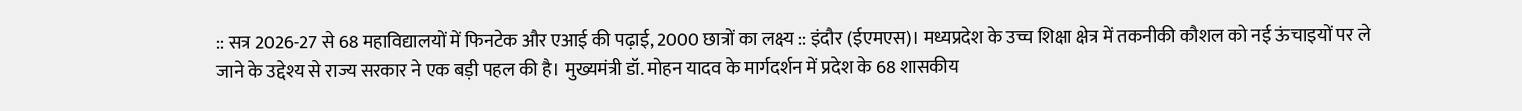:: सत्र 2026-27 से 68 महाविद्यालयों में फिनटेक और एआई की पढ़ाई, 2000 छात्रों का लक्ष्य :: इंदौर (ईएमएस)। मध्यप्रदेश के उच्च शिक्षा क्षेत्र में तकनीकी कौशल को नई ऊंचाइयों पर ले जाने के उद्देश्य से राज्य सरकार ने एक बड़ी पहल की है। मुख्यमंत्री डॉ. मोहन यादव के मार्गदर्शन में प्रदेश के 68 शासकीय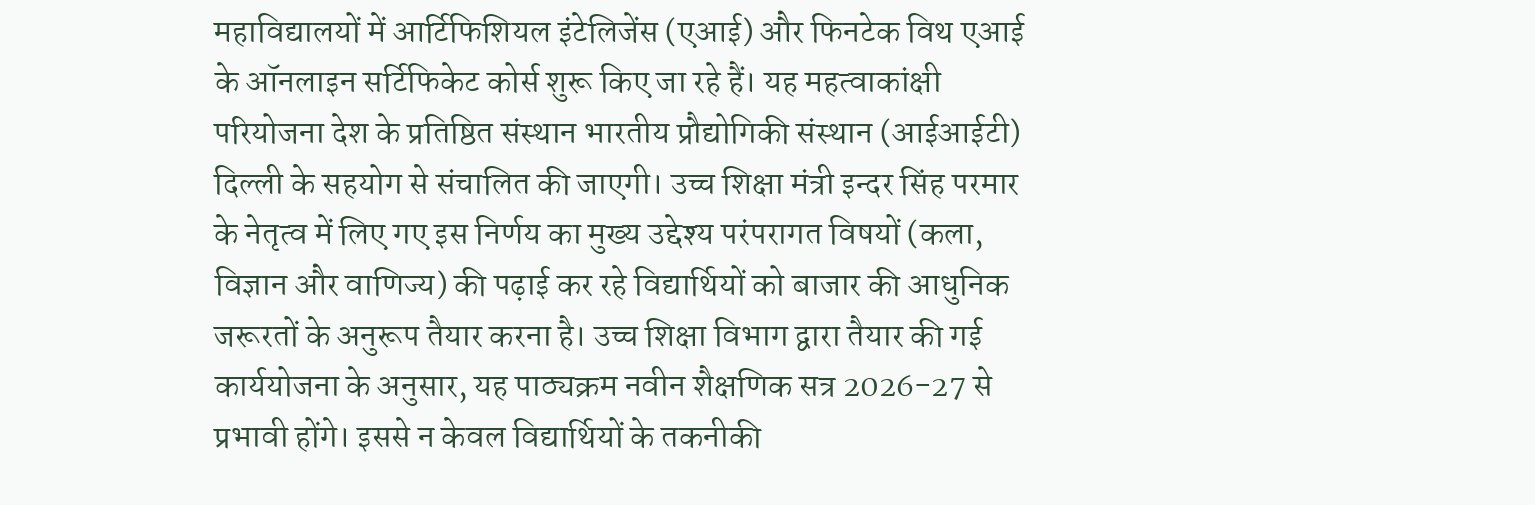महाविद्यालयों में आर्टिफिशियल इंटेलिजेंस (एआई) और फिनटेक विथ एआई के ऑनलाइन सर्टिफिकेट कोर्स शुरू किए जा रहे हैं। यह महत्वाकांक्षी परियोजना देश के प्रतिष्ठित संस्थान भारतीय प्रौद्योगिकी संस्थान (आईआईटी) दिल्ली के सहयोग से संचालित की जाएगी। उच्च शिक्षा मंत्री इन्दर सिंह परमार के नेतृत्व में लिए गए इस निर्णय का मुख्य उद्देश्य परंपरागत विषयों (कला, विज्ञान और वाणिज्य) की पढ़ाई कर रहे विद्यार्थियों को बाजार की आधुनिक जरूरतों के अनुरूप तैयार करना है। उच्च शिक्षा विभाग द्वारा तैयार की गई कार्ययोजना के अनुसार, यह पाठ्यक्रम नवीन शैक्षणिक सत्र 2026-27 से प्रभावी होंगे। इससे न केवल विद्यार्थियों के तकनीकी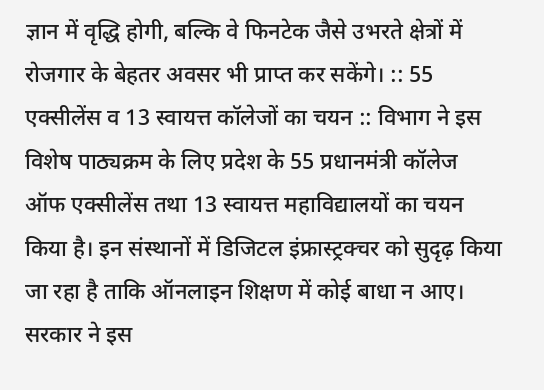ज्ञान में वृद्धि होगी, बल्कि वे फिनटेक जैसे उभरते क्षेत्रों में रोजगार के बेहतर अवसर भी प्राप्त कर सकेंगे। :: 55 एक्सीलेंस व 13 स्वायत्त कॉलेजों का चयन :: विभाग ने इस विशेष पाठ्यक्रम के लिए प्रदेश के 55 प्रधानमंत्री कॉलेज ऑफ एक्सीलेंस तथा 13 स्वायत्त महाविद्यालयों का चयन किया है। इन संस्थानों में डिजिटल इंफ्रास्ट्रक्चर को सुदृढ़ किया जा रहा है ताकि ऑनलाइन शिक्षण में कोई बाधा न आए। सरकार ने इस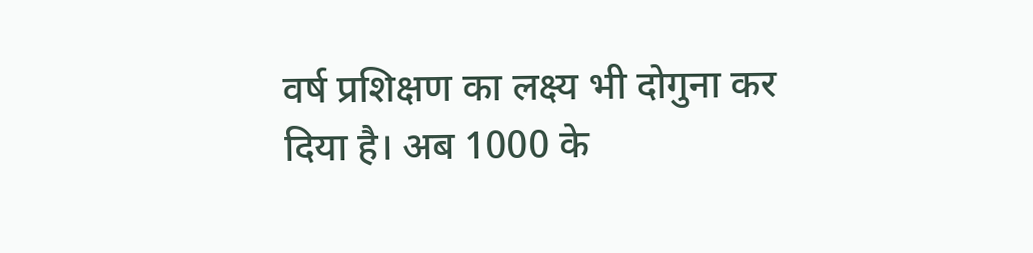वर्ष प्रशिक्षण का लक्ष्य भी दोगुना कर दिया है। अब 1000 के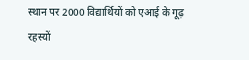स्थान पर 2000 विद्यार्थियों को एआई के गूढ़ रहस्यों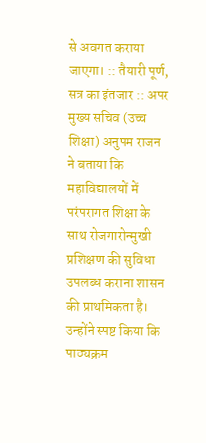से अवगत कराया जाएगा। :: तैयारी पूर्ण, सत्र का इंतजार :: अपर मुख्य सचिव (उच्च शिक्षा) अनुपम राजन ने बताया कि महाविद्यालयों में परंपरागत शिक्षा के साथ रोजगारोन्मुखी प्रशिक्षण की सुविधा उपलब्ध कराना शासन की प्राथमिकता है। उन्होंने स्पष्ट किया कि पाठ्यक्रम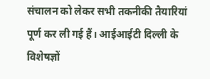संचालन को लेकर सभी तकनीकी तैयारियां पूर्ण कर ली गई हैं। आईआईटी दिल्ली के विशेषज्ञों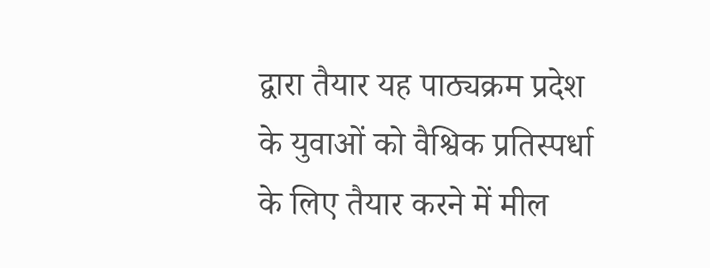द्वारा तैयार यह पाठ्यक्रम प्रदेश के युवाओं को वैश्विक प्रतिस्पर्धा के लिए तैयार करने में मील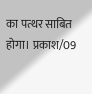का पत्थर साबित होगा। प्रकाश/09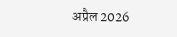अप्रैल 2026